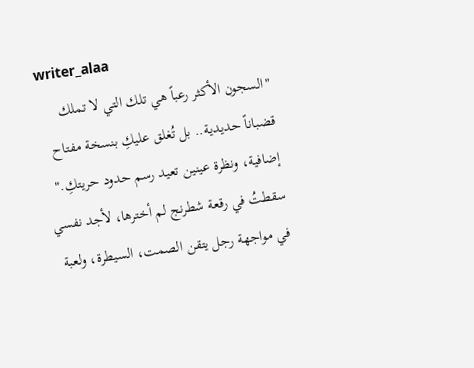writer_alaa
"السجون الأكثر رعباً هي تلك التي لا تملك قضباناً حديدية.. بل تُغلق عليكِ بنسخة مفتاح إضافية، ونظرة عينين تعيد رسم حدود حريتكِ."
سقطتُ في رقعة شطرنج لم أخترها، لأجد نفسي في مواجهة رجل يتقن الصمت، السيطرة، ولعبة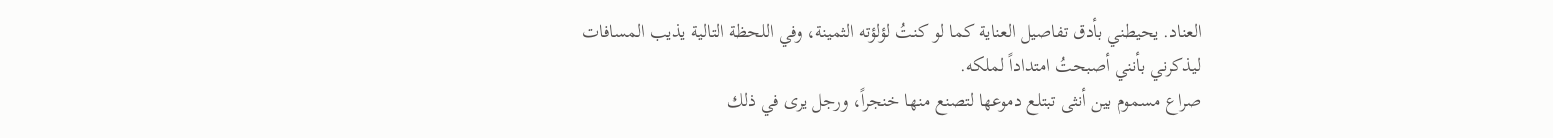العناد. يحيطني بأدق تفاصيل العناية كما لو كنتُ لؤلؤته الثمينة، وفي اللحظة التالية يذيب المسافات ليذكرني بأنني أصبحتُ امتداداً لملكه.
صراع مسموم بين أنثى تبتلع دموعها لتصنع منها خنجراً، ورجل يرى في ذلك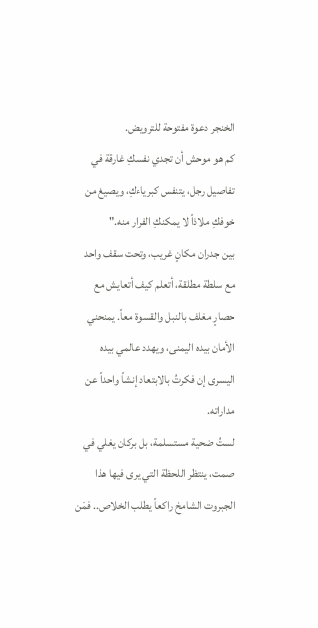الخنجر دعوة مفتوحة للترويض.
كم هو موحش أن تجدي نفسكِ غارقة في تفاصيل رجل، يتنفس كبرياءكِ، ويصيغ من خوفكِ ملاذاً لا يمكنكِ الفرار منه."
بين جدران مكانٍ غريب، وتحت سقف واحد مع سلطة مطلقة، أتعلم كيف أتعايش مع حصارٍ مغلف بالنبل والقسوة معاً. يمنحني الأمان بيده اليمنى، ويهدد عالمي بيده اليسرى إن فكرتُ بالابتعاد إنشاً واحداً عن مداراته.
لستُ ضحية مستسلمة، بل بركان يغلي في صمت، ينتظر اللحظة التي يرى فيها هذا الجبروت الشامخ راكعاً يطلب الخلاص.. فمَن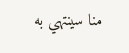منا سينتهي به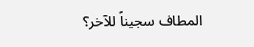المطاف سجيناً للآخر؟